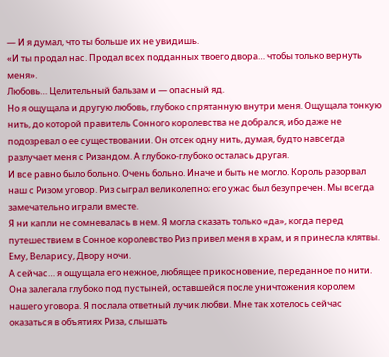— И я думал, что ты больше их не увидишь.
«И ты продал нас. Продал всех подданных твоего двора… чтобы только вернуть меня».
Любовь… Целительный бальзам и — опасный яд.
Но я ощущала и другую любовь, глубоко спрятанную внутри меня. Ощущала тонкую нить, до которой правитель Сонного королевства не добрался, ибо даже не подозревал о ее существовании. Он отсек одну нить, думая, будто навсегда разлучает меня с Ризандом. А глубоко-глубоко осталась другая.
И все равно было больно. Очень больно. Иначе и быть не могло. Король разорвал наш с Ризом уговор. Риз сыграл великолепно; его ужас был безупречен. Мы всегда замечательно играли вместе.
Я ни капли не сомневалась в нем. Я могла сказать только «да», когда перед путешествием в Сонное королевство Риз привел меня в храм, и я принесла клятвы. Ему, Веларису, Двору ночи.
А сейчас… я ощущала его нежное, любящее прикосновение, переданное по нити. Она залегала глубоко под пустыней, оставшейся после уничтожения королем нашего уговора. Я послала ответный лучик любви. Мне так хотелось сейчас оказаться в объятиях Риза, слышать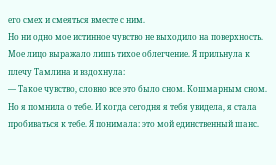его смех и смеяться вместе с ним.
Но ни одно мое истинное чувство не выходило на поверхность. Мое лицо выражало лишь тихое облегчение. Я прильнула к плечу Тамлина и вздохнула:
— Такое чувство, словно все это было сном. Кошмарным сном. Но я помнила о тебе. И когда сегодня я тебя увидела, я стала пробиваться к тебе. Я понимала: это мой единственный шанс.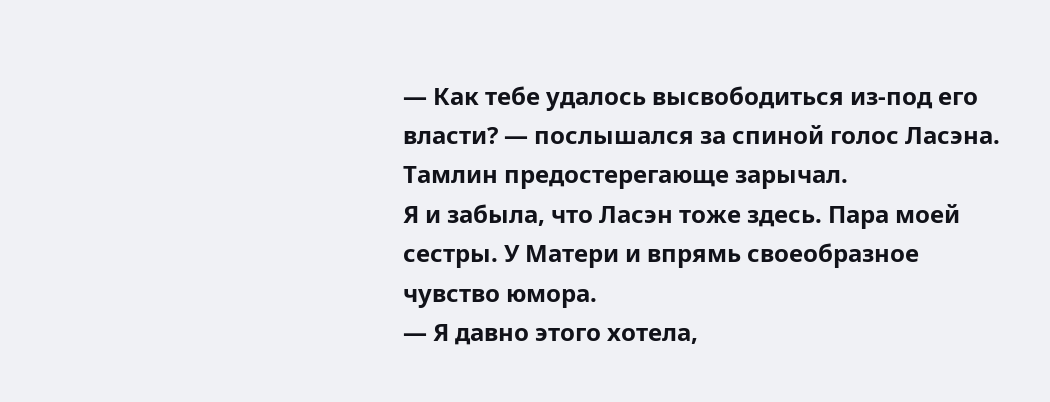— Как тебе удалось высвободиться из-под его власти? — послышался за спиной голос Ласэна.
Тамлин предостерегающе зарычал.
Я и забыла, что Ласэн тоже здесь. Пара моей сестры. У Матери и впрямь своеобразное чувство юмора.
— Я давно этого хотела,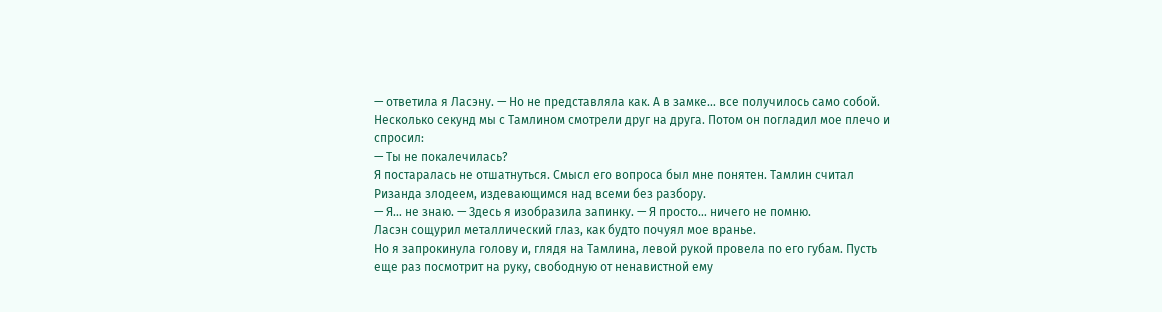— ответила я Ласэну. — Но не представляла как. А в замке… все получилось само собой.
Несколько секунд мы с Тамлином смотрели друг на друга. Потом он погладил мое плечо и спросил:
— Ты не покалечилась?
Я постаралась не отшатнуться. Смысл его вопроса был мне понятен. Тамлин считал Ризанда злодеем, издевающимся над всеми без разбору.
— Я… не знаю. — Здесь я изобразила запинку. — Я просто… ничего не помню.
Ласэн сощурил металлический глаз, как будто почуял мое вранье.
Но я запрокинула голову и, глядя на Тамлина, левой рукой провела по его губам. Пусть еще раз посмотрит на руку, свободную от ненавистной ему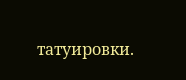татуировки.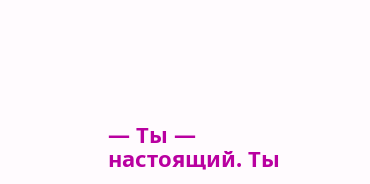— Ты — настоящий. Ты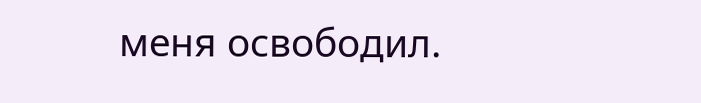меня освободил.